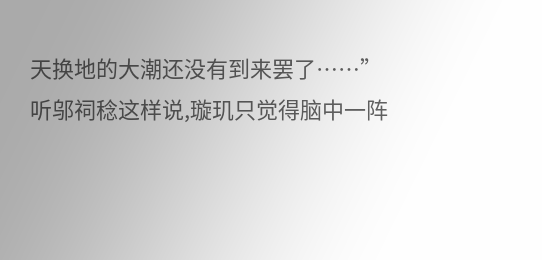天换地的大潮还没有到来罢了……”
听邬祠稔这样说,璇玑只觉得脑中一阵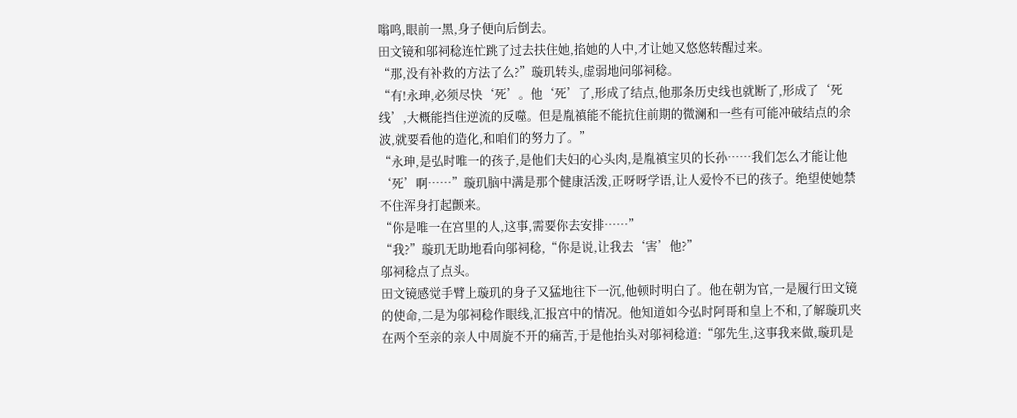嗡鸣,眼前一黑,身子便向后倒去。
田文镜和邬祠稔连忙跳了过去扶住她,掐她的人中,才让她又悠悠转醒过来。
“那,没有补救的方法了么?”璇玑转头,虚弱地问邬祠稔。
“有!永珅,必须尽快‘死’。他‘死’了,形成了结点,他那条历史线也就断了,形成了‘死线’,大概能挡住逆流的反噬。但是胤禛能不能抗住前期的微澜和一些有可能冲破结点的余波,就要看他的造化,和咱们的努力了。”
“永珅,是弘时唯一的孩子,是他们夫妇的心头肉,是胤禛宝贝的长孙……我们怎么才能让他‘死’啊……”璇玑脑中满是那个健康活泼,正呀呀学语,让人爱怜不已的孩子。绝望使她禁不住浑身打起颤来。
“你是唯一在宫里的人,这事,需要你去安排……”
“我?”璇玑无助地看向邬祠稔,“你是说,让我去‘害’他?”
邬祠稔点了点头。
田文镜感觉手臂上璇玑的身子又猛地往下一沉,他顿时明白了。他在朝为官,一是履行田文镜的使命,二是为邬祠稔作眼线,汇报宫中的情况。他知道如今弘时阿哥和皇上不和,了解璇玑夹在两个至亲的亲人中周旋不开的痛苦,于是他抬头对邬祠稔道:“邬先生,这事我来做,璇玑是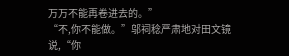万万不能再卷进去的。”
“不,你不能做。”邬祠稔严肃地对田文镜说,“你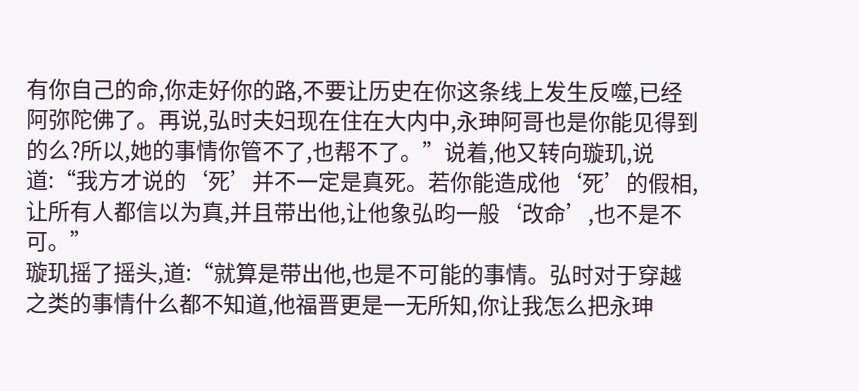有你自己的命,你走好你的路,不要让历史在你这条线上发生反噬,已经阿弥陀佛了。再说,弘时夫妇现在住在大内中,永珅阿哥也是你能见得到的么?所以,她的事情你管不了,也帮不了。”说着,他又转向璇玑,说道:“我方才说的‘死’并不一定是真死。若你能造成他‘死’的假相,让所有人都信以为真,并且带出他,让他象弘昀一般‘改命’,也不是不可。”
璇玑摇了摇头,道:“就算是带出他,也是不可能的事情。弘时对于穿越之类的事情什么都不知道,他福晋更是一无所知,你让我怎么把永珅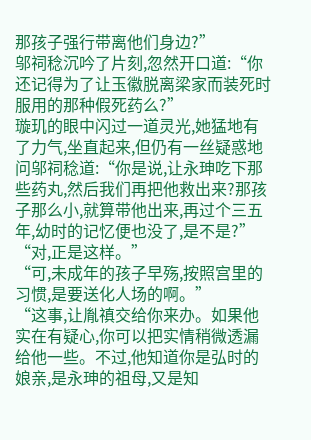那孩子强行带离他们身边?”
邬祠稔沉吟了片刻,忽然开口道:“你还记得为了让玉徽脱离梁家而装死时服用的那种假死药么?”
璇玑的眼中闪过一道灵光,她猛地有了力气,坐直起来,但仍有一丝疑惑地问邬祠稔道:“你是说,让永珅吃下那些药丸,然后我们再把他救出来?那孩子那么小,就算带他出来,再过个三五年,幼时的记忆便也没了,是不是?”
“对,正是这样。”
“可,未成年的孩子早殇,按照宫里的习惯,是要送化人场的啊。”
“这事,让胤禛交给你来办。如果他实在有疑心,你可以把实情稍微透漏给他一些。不过,他知道你是弘时的娘亲,是永珅的祖母,又是知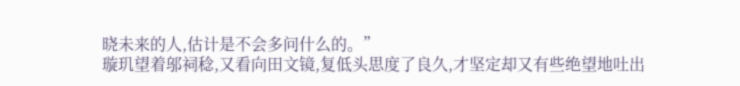晓未来的人,估计是不会多问什么的。”
璇玑望着邬祠稔,又看向田文镜,复低头思度了良久,才坚定却又有些绝望地吐出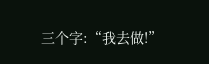三个字:“我去做!”